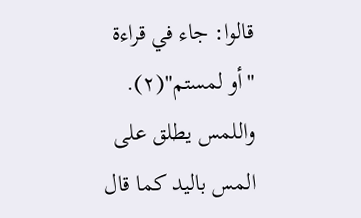قالوا: جاء في قراءة "أو لمستم"(٢). واللمس يطلق على المس باليد كما قال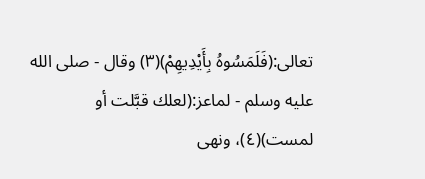تعالى:(فَلَمَسُوهُ بِأَيْدِيهِمْ)(٣) وقال - صلى الله عليه وسلم - لماعز:(لعلك قبَّلت أو لمست)(٤)، ونهى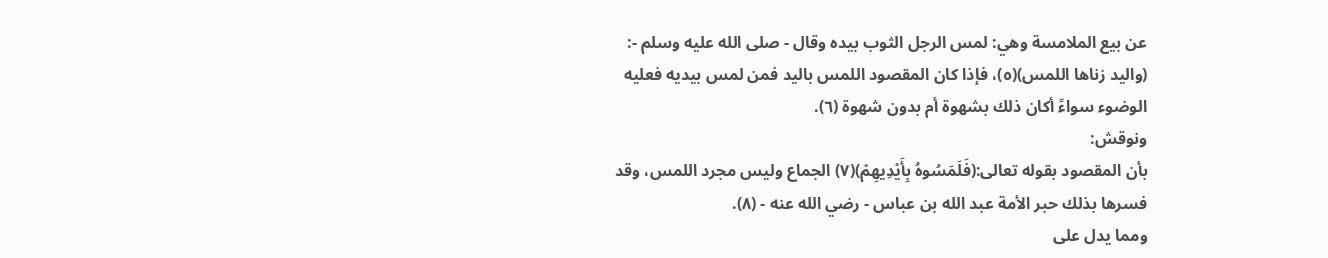عن بيع الملامسة وهي: لمس الرجل الثوب بيده وقال - صلى الله عليه وسلم -: (واليد زناها اللمس)(٥)، فإذا كان المقصود اللمس باليد فمن لمس بيديه فعليه الوضوء سواءً أكان ذلك بشهوة أم بدون شهوة (٦).
ونوقش:
بأن المقصود بقوله تعالى:(فَلَمَسُوهُ بِأَيْدِيهِمْ)(٧) الجماع وليس مجرد اللمس، وقد فسرها بذلك حبر الأمة عبد الله بن عباس - رضي الله عنه - (٨).
ومما يدل على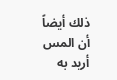ذلك أيضاً أن المس أريد به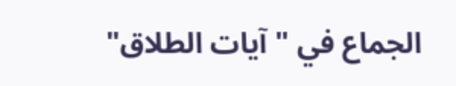الجماع في "آيات الطلاق"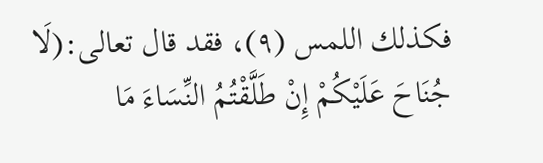فكذلك اللمس (٩)، فقد قال تعالى:(لَا جُنَاحَ عَلَيْكُمْ إِنْ طَلَّقْتُمُ النِّسَاءَ مَا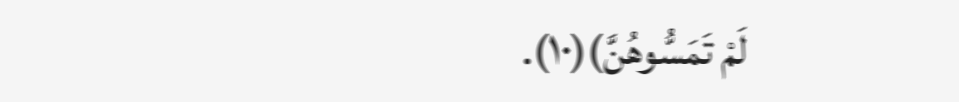لَمْ تَمَسُّوهُنَّ)(١٠).